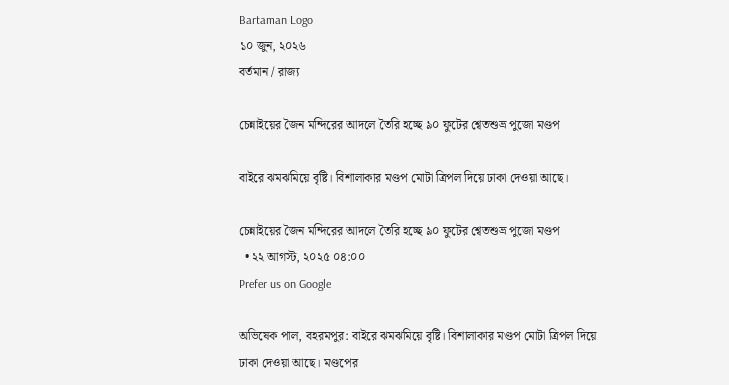Bartaman Logo
১০ জুন, ২০২৬
বর্তমান / রাজ্য

চেন্নাইয়ের জৈন মন্দিরের আদলে তৈরি হচ্ছে ৯০ ফুটের শ্বেতশুভ্র পুজো মণ্ডপ

বাইরে ঝমঝমিয়ে বৃষ্টি। বিশালাকার মণ্ডপ মোটা ত্রিপল দিয়ে ঢাকা দেওয়া আছে।

চেন্নাইয়ের জৈন মন্দিরের আদলে তৈরি হচ্ছে ৯০ ফুটের শ্বেতশুভ্র পুজো মণ্ডপ
  • ২২ আগস্ট, ২০২৫ ০৪:০০
Prefer us on Google

অভিষেক পাল, বহরমপুর: বাইরে ঝমঝমিয়ে বৃষ্টি। বিশালাকার মণ্ডপ মোটা ত্রিপল দিয়ে ঢাকা দেওয়া আছে। মণ্ডপের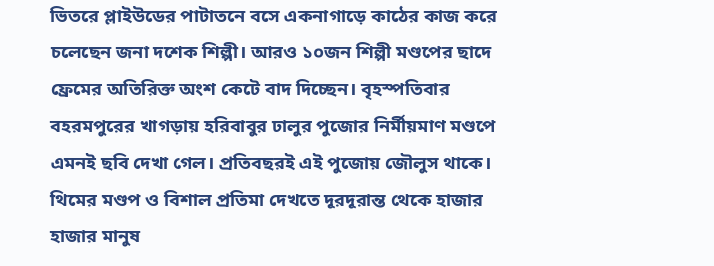ভিতরে প্লাইউডের পাটাতনে বসে একনাগাড়ে কাঠের কাজ করে চলেছেন জনা দশেক শিল্পী। আরও ১০জন শিল্পী মণ্ডপের ছাদে ফ্রেমের অতিরিক্ত অংশ কেটে বাদ দিচ্ছেন। বৃহস্পতিবার বহরমপুরের খাগড়ায় হরিবাবুর ঢালুর পুজোর নির্মীয়মাণ মণ্ডপে এমনই ছবি দেখা গেল। প্রতিবছরই এই পুজোয় জৌলুস থাকে। থিমের মণ্ডপ ও বিশাল প্রতিমা দেখতে দূরদূরান্ত থেকে হাজার হাজার মানুষ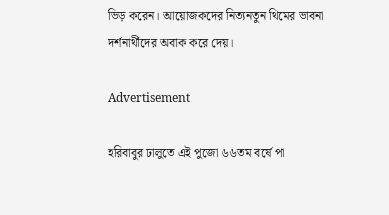ভিড় করেন। আয়োজকদের নিত্যনতুন থিমের ভাবনা দর্শনার্থীদের অবাক করে দেয়।

Advertisement

হরিবাবুর ঢালুতে এই পুজো ৬৬তম বর্ষে পা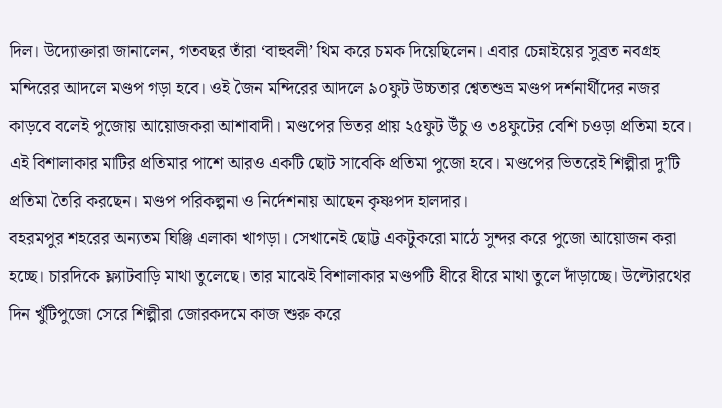দিল। উদ্যোক্তারা জানালেন, গতবছর তাঁরা ‘বাহুবলী’ থিম করে চমক দিয়েছিলেন। এবার চেন্নাইয়ের সুব্রত নবগ্রহ মন্দিরের আদলে মণ্ডপ গড়া হবে। ওই জৈন মন্দিরের আদলে ৯০ফুট উচ্চতার শ্বেতশুভ্র মণ্ডপ দর্শনার্থীদের নজর কাড়বে বলেই পুজোয় আয়োজকরা আশাবাদী। মণ্ডপের ভিতর প্রায় ২৫ফুট উঁচু ও ৩৪ফুটের বেশি চওড়া প্রতিমা হবে। এই বিশালাকার মাটির প্রতিমার পাশে আরও একটি ছোট সাবেকি প্রতিমা পুজো হবে। মণ্ডপের ভিতরেই শিল্পীরা দু’টি প্রতিমা তৈরি করছেন। মণ্ডপ পরিকল্পনা ও নির্দেশনায় আছেন কৃষ্ণপদ হালদার।
বহরমপুর শহরের অন্যতম ঘিঞ্জি এলাকা খাগড়া। সেখানেই ছোট্ট একটুকরো মাঠে সুন্দর করে পুজো আয়োজন করা হচ্ছে। চারদিকে ফ্ল্যাটবাড়ি মাথা তুলেছে। তার মাঝেই বিশালাকার মণ্ডপটি ধীরে ধীরে মাথা তুলে দাঁড়াচ্ছে। উল্টোরথের দিন খুঁটিপুজো সেরে শিল্পীরা জোরকদমে কাজ শুরু করে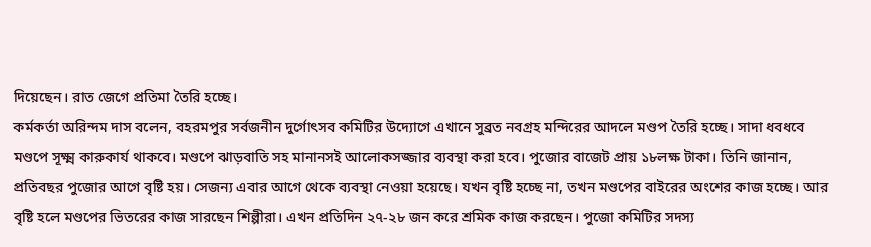দিয়েছেন। রাত জেগে প্রতিমা তৈরি হচ্ছে।
কর্মকর্তা অরিন্দম দাস বলেন, বহরমপুর সর্বজনীন দুর্গোৎসব কমিটির উদ্যোগে এখানে সুব্রত নবগ্রহ মন্দিরের আদলে মণ্ডপ তৈরি হচ্ছে। সাদা ধবধবে মণ্ডপে সূক্ষ্ম কারুকার্য থাকবে। মণ্ডপে ঝাড়বাতি সহ মানানসই আলোকসজ্জার ব্যবস্থা করা হবে। পুজোর বাজেট প্রায় ১৮লক্ষ টাকা। তিনি জানান, প্রতিবছর পুজোর আগে বৃষ্টি হয়। সেজন্য এবার আগে থেকে ব্যবস্থা নেওয়া হয়েছে। যখন বৃষ্টি হচ্ছে না, তখন মণ্ডপের বাইরের অংশের কাজ হচ্ছে। আর বৃষ্টি হলে মণ্ডপের ভিতরের কাজ সারছেন শিল্পীরা। এখন প্রতিদিন ২৭-২৮ জন করে শ্রমিক কাজ করছেন। পুজো কমিটির সদস্য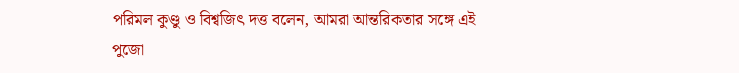পরিমল কুণ্ডু ও বিশ্বজিৎ দত্ত বলেন, আমরা আন্তরিকতার সঙ্গে এই পুজো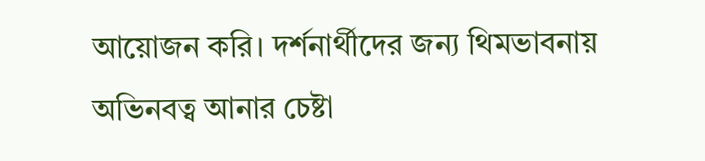আয়োজন করি। দর্শনার্থীদের জন্য থিমভাবনায় অভিনবত্ব আনার চেষ্টা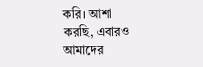করি। আশা করছি, এবারও আমাদের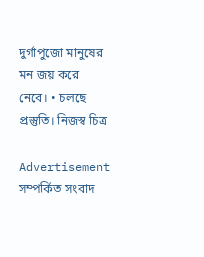দুর্গাপুজো মানুষের মন জয় করে নেবে। • চলছে প্রস্তুতি। নিজস্ব চিত্র

Advertisement
সম্পর্কিত সংবাদ